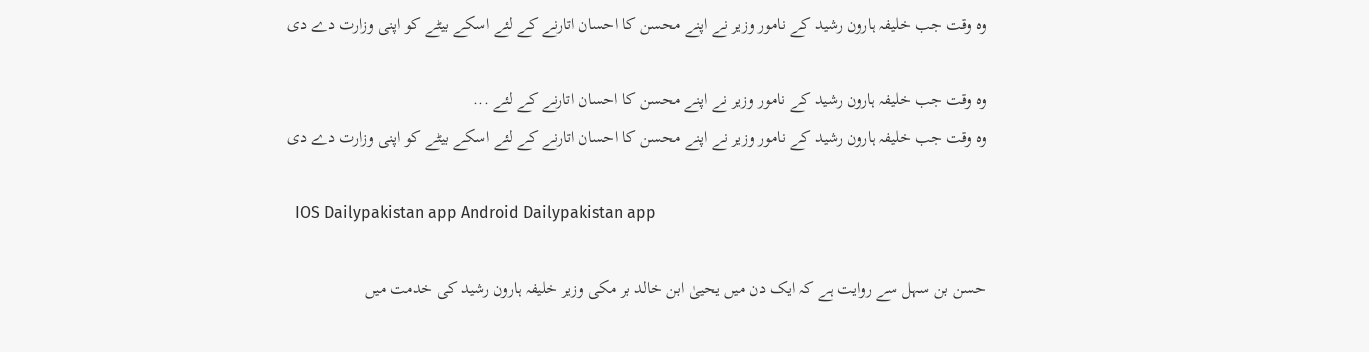وہ وقت جب خلیفہ ہارون رشید کے نامور وزیر نے اپنے محسن کا احسان اتارنے کے لئے اسکے بیٹے کو اپنی وزارت دے دی

وہ وقت جب خلیفہ ہارون رشید کے نامور وزیر نے اپنے محسن کا احسان اتارنے کے لئے ...
وہ وقت جب خلیفہ ہارون رشید کے نامور وزیر نے اپنے محسن کا احسان اتارنے کے لئے اسکے بیٹے کو اپنی وزارت دے دی

  IOS Dailypakistan app Android Dailypakistan app

حسن بن سہل سے روایت ہے کہ ایک دن میں یحییٰ ابن خالد بر مکی وزیر خلیفہ ہارون رشید کی خدمت میں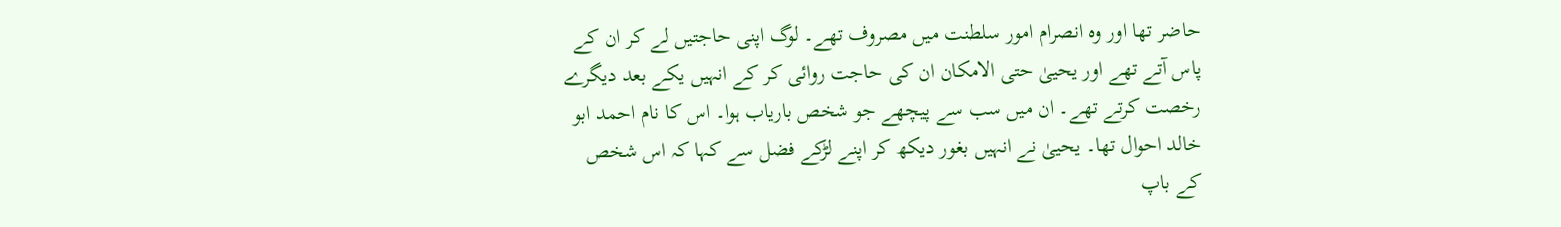حاضر تھا اور وہ انصرام امور سلطنت میں مصروف تھے۔ لوگ اپنی حاجتیں لے کر ان کے پاس آتے تھے اور یحییٰ حتی الامکان ان کی حاجت روائی کر کے انہیں یکے بعد دیگرے رخصت کرتے تھے۔ ان میں سب سے پیچھے جو شخص باریاب ہوا۔ اس کا نام احمد ابو خالد احوال تھا۔ یحییٰ نے انہیں بغور دیکھ کر اپنے لڑکے فضل سے کہا کہ اس شخص کے باپ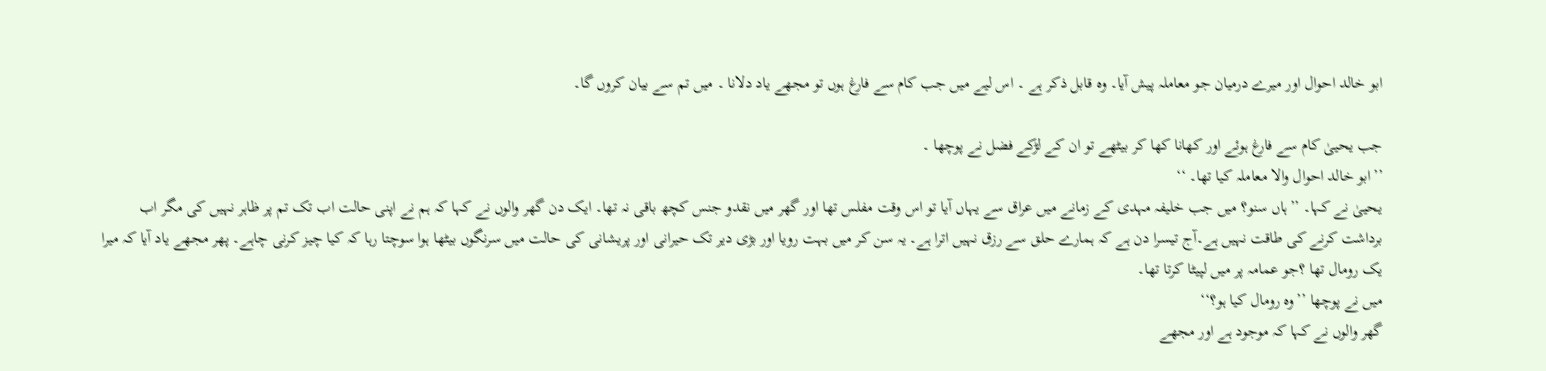ابو خالد احوال اور میرے درمیان جو معاملہ پیش آیا۔ وہ قابل ذکر ہے ۔ اس لیے میں جب کام سے فارغ ہوں تو مجھے یاد دلانا ۔ میں تم سے بیان کروں گا۔

جب یحییٰ کام سے فارغ ہوئے اور کھانا کھا کر بیٹھے تو ان کے لڑکے فضل نے پوچھا ۔
’’ابو خالد احوال والا معاملہ کیا تھا۔ ‘‘
یحییٰ نے کہا۔ ’’ہاں سنو؟ میں جب خلیفہ مہدی کے زمانے میں عراق سے یہاں آیا تو اس وقت مفلس تھا اور گھر میں نقدو جنس کچھ باقی نہ تھا۔ ایک دن گھر والوں نے کہا کہ ہم نے اپنی حالت اب تک تم پر ظاہر نہیں کی مگر اب برداشت کرنے کی طاقت نہیں ہے۔آج تیسرا دن ہے کہ ہمارے حلق سے رزق نہیں اترا ہے۔ یہ سن کر میں بہت رویا اور بڑی دیر تک حیرانی اور پریشانی کی حالت میں سرنگوں بیٹھا ہوا سوچتا رہا کہ کیا چیز کرنی چاہے۔ پھر مجھے یاد آیا کہ میرا یک رومال تھا ؟جو عمامہ پر میں لپیٹا کرتا تھا۔
میں نے پوچھا ’’وہ رومال کیا ہو؟‘‘
گھر والوں نے کہا کہ موجود ہے اور مجھے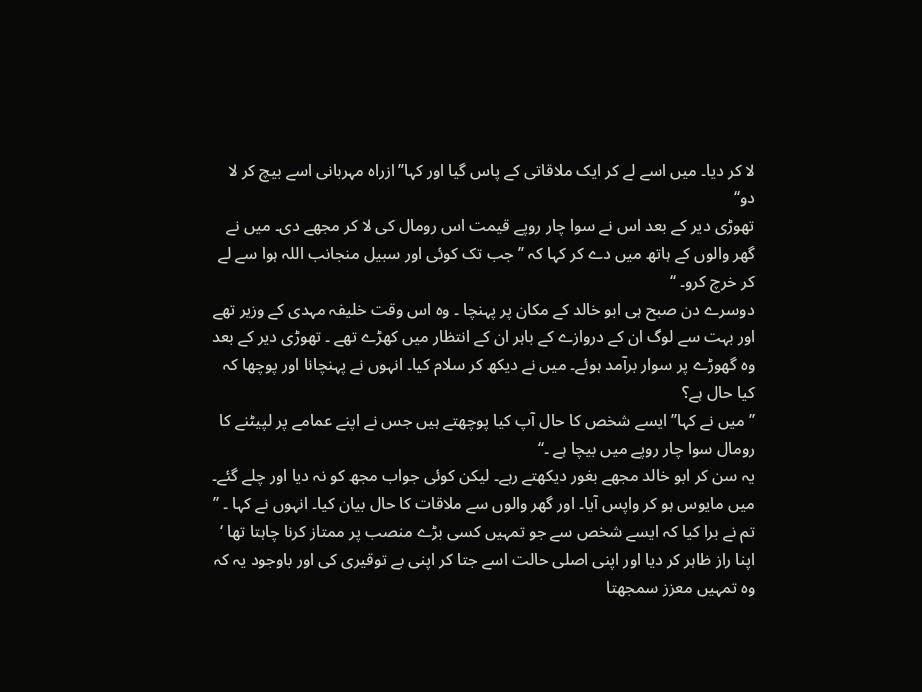لا کر دیا۔ میں اسے لے کر ایک ملاقاتی کے پاس گیا اور کہا’’ازراہ مہربانی اسے بیچ کر لا دو‘‘
تھوڑی دیر کے بعد اس نے سوا چار روپے قیمت اس رومال کی لا کر مجھے دی۔ میں نے گھر والوں کے ہاتھ میں دے کر کہا کہ ’’جب تک کوئی اور سبیل منجانب اللہ ہوا سے لے کر خرچ کرو۔ ‘‘
دوسرے دن صبح ہی ابو خالد کے مکان پر پہنچا ۔ وہ اس وقت خلیفہ مہدی کے وزیر تھے اور بہت سے لوگ ان کے دروازے کے باہر ان کے انتظار میں کھڑے تھے ۔ تھوڑی دیر کے بعد وہ گھوڑے پر سوار برآمد ہوئے۔ میں نے دیکھ کر سلام کیا۔ انہوں نے پہنچانا اور پوچھا کہ کیا حال ہے؟
’’میں نے کہا’’ ایسے شخص کا حال آپ کیا پوچھتے ہیں جس نے اپنے عمامے پر لپیٹنے کا رومال سوا چار روپے میں بیچا ہے ۔‘‘
یہ سن کر ابو خالد مجھے بغور دیکھتے رہے۔ لیکن کوئی جواب مجھ کو نہ دیا اور چلے گئے۔
میں مایوس ہو کر واپس آیا۔ اور گھر والوں سے ملاقات کا حال بیان کیا۔ انہوں نے کہا ۔ ’’ تم نے برا کیا کہ ایسے شخص سے جو تمہیں کسی بڑے منصب پر ممتاز کرنا چاہتا تھا ‘ اپنا راز ظاہر کر دیا اور اپنی اصلی حالت اسے جتا کر اپنی بے توقیری کی اور باوجود یہ کہ وہ تمہیں معزز سمجھتا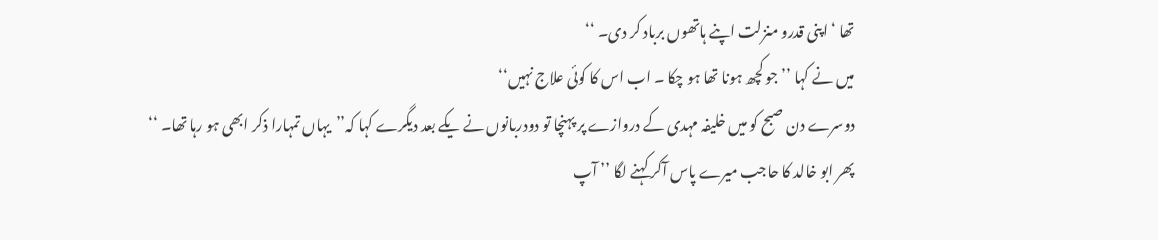تھا ‘ اپنی قدرو منزلت اپنے ہاتھوں برباد کر دی۔ ‘‘
میں نے کہا ’’جو کچھ ہونا تھا ہو چکا ۔ اب اس کا کوئی علاج نہیں‘‘
دوسرے دن صبح کو میں خلیفہ مہدی کے دروازے پر پہنچا تو دودربانوں نے یکے بعد دیگرے کہا کہ’’یہاں تمہارا ذکر ابھی ہو رہا تھا۔ ‘‘
پھر ابو خالد کا حاجب میرے پاس آکر کہنے لگا ’’ آپ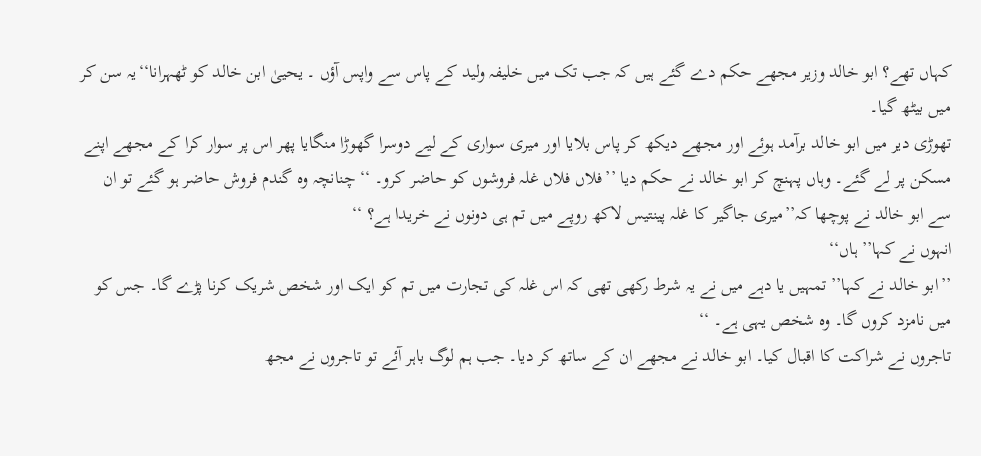کہاں تھے؟ ابو خالد وزیر مجھے حکم دے گئے ہیں کہ جب تک میں خلیفہ ولید کے پاس سے واپس آؤں ۔ یحییٰ ابن خالد کو ٹھہرانا‘‘یہ سن کر میں بیٹھ گیا۔
تھوڑی دیر میں ابو خالد برآمد ہوئے اور مجھے دیکھ کر پاس بلایا اور میری سواری کے لیے دوسرا گھوڑا منگایا پھر اس پر سوار کرا کے مجھے اپنے مسکن پر لے گئے۔ وہاں پہنچ کر ابو خالد نے حکم دیا ’’فلاں فلاں غلہ فروشوں کو حاضر کرو۔ ‘‘ چنانچہ وہ گندم فروش حاضر ہو گئے تو ان سے ابو خالد نے پوچھا کہ’’میری جاگیر کا غلہ پینتیس لاکھ روپے میں تم ہی دونوں نے خریدا ہے؟ ‘‘
انہوں نے کہا’’ ہاں‘‘
’’ابو خالد نے کہا’’ تمہیں یا دہے میں نے یہ شرط رکھی تھی کہ اس غلہ کی تجارت میں تم کو ایک اور شخص شریک کرنا پڑے گا۔ جس کو میں نامزد کروں گا۔ وہ شخص یہی ہے۔ ‘‘
تاجروں نے شراکت کا اقبال کیا۔ ابو خالد نے مجھے ان کے ساتھ کر دیا۔ جب ہم لوگ باہر آئے تو تاجروں نے مجھ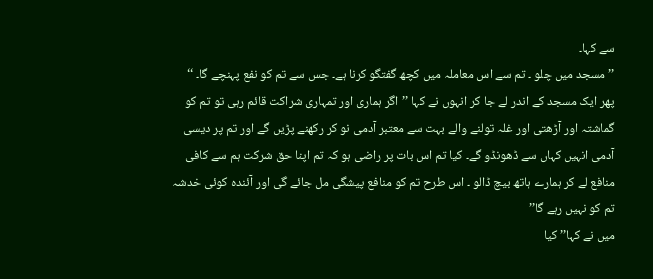سے کہا۔
’’مسجد میں چلو ۔ تم سے اس معاملہ میں کچھ گفتگو کرنا ہے۔ جس سے تم کو نفع پہنچے گا۔ ‘‘
پھر ایک مسجد کے اندر لے جا کر انہوں نے کہا ’’اگر ہماری اور تمہاری شراکت قائم رہی تو تم کو گماشتہ اور آڑھتی اور غلہ تولنے والے بہت سے معتبر آدمی نو کر رکھنے پڑیں گے اور تم پر دیسی آدمی انہیں کہاں سے ڈھونڈو گے۔ کیا تم اس بات پر راضی ہو کہ تم اپنا حق شرکت ہم سے کافی منافع لے کر ہمارے ہاتھ بیچ ڈالو ۔ اس طرح تم کو منافع پیشگی مل جائے گی اور آئندہ کوئی خدشہ تم کو نہیں رہے گا’’
میں نے کہا’’ کیا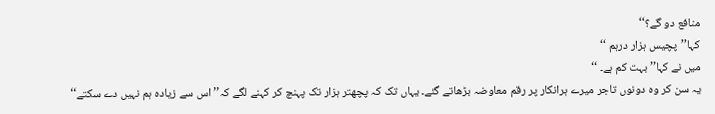منافع دو گے؟‘‘
کہا’’پچیس ہزار درہم ‘‘
میں نے کہا’’ بہت کم ہے۔ ‘‘
یہ سن کر وہ دونوں تاجر میرے ہرانکار پر رقم معاوضہ بڑھاتے گئے۔ یہاں تک کہ پچھتر ہزار تک پہنچ کر کہنے لگے کہ’’اس سے زیادہ ہم نہیں دے سکتے‘‘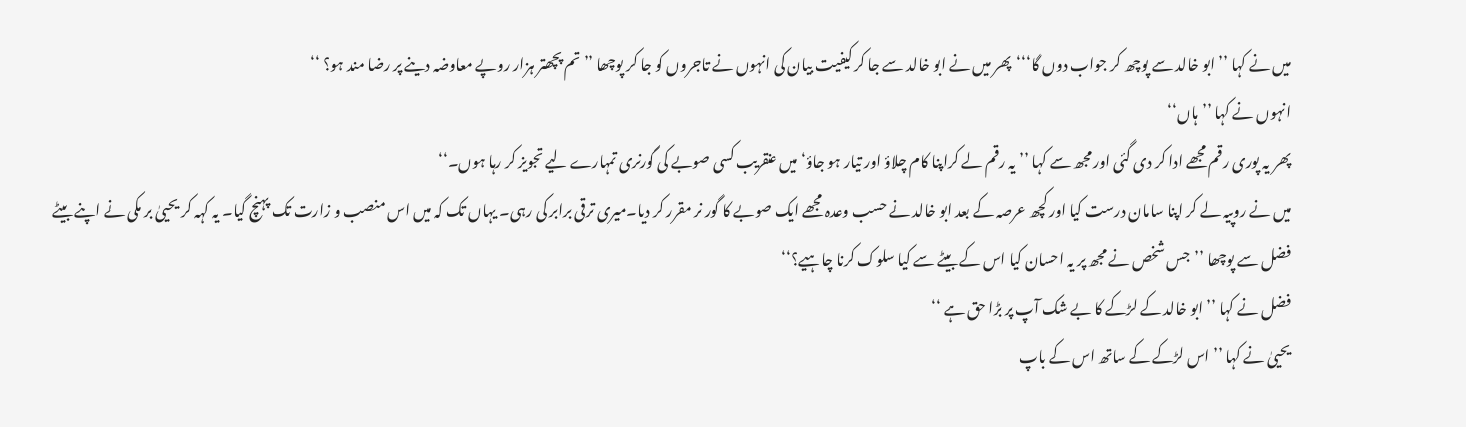میں نے کہا ’’ ابو خالد سے پوچھ کر جواب دوں گا‘‘‘پھر میں نے ابو خالد سے جا کر کیفیت بیان کی انہوں نے تاجروں کو جا کر پوچھا ’’تم پچھتر ہزار روپے معاوضہ دینے پر رضا مند ہو؟ ‘‘
انہوں نے کہا ’’ہاں‘‘
پھر یہ پوری رقم مجھے ادا کر دی گئی اور مجھ سے کہا ’’ یہ رقم لے کراپنا کام چلاؤ اور تیار ہو جاؤ‘ میں عنقریب کسی صوبے کی گورنری تمہارے لیے تجویز کر رہا ہوں۔‘‘
میں نے روپیہ لے کر اپنا سامان درست کیا اور کچھ عرصہ کے بعد ابو خالد نے حسب وعدہ مجھے ایک صوبے کا گور نر مقرر کر دیا۔میری ترقی برابر کی رہی۔ یہاں تک کہ میں اس منصب و زارت تک پہنچ گیا۔ یہ کہہ کر یحییٰ بر مکی نے اپنے بیٹے فضل سے پوچھا ’’جس شخص نے مجھ پر یہ احسان کیا اس کے بیٹے سے کیا سلوک کرنا چاہیے؟‘‘
فضل نے کہا ’’ ابو خالد کے لڑکے کا بے شک آپ پر بڑا حق ہے ‘‘
یحییٰ نے کہا ’’ اس لڑکے کے ساتھ اس کے باپ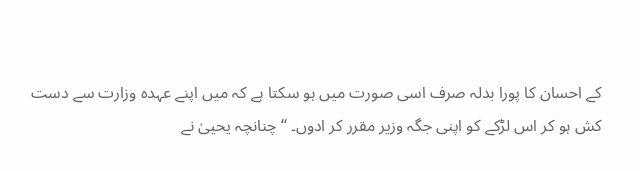کے احسان کا پورا بدلہ صرف اسی صورت میں ہو سکتا ہے کہ میں اپنے عہدہ وزارت سے دست کش ہو کر اس لڑکے کو اپنی جگہ وزیر مقرر کر ادوں۔ ‘‘چنانچہ یحییٰ نے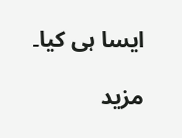ایسا ہی کیا۔

مزید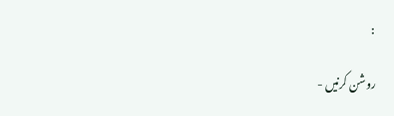:

روشن کرنیں -